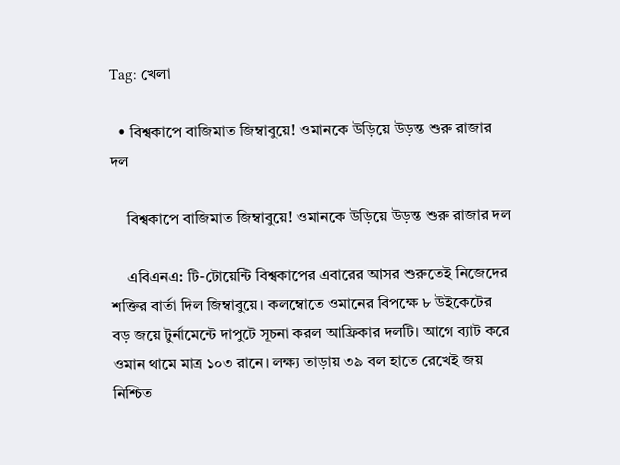Tag: খেলা

  • বিশ্বকাপে বাজিমাত জিম্বাবুয়ে! ওমানকে উড়িয়ে উড়ন্ত শুরু রাজার দল

    বিশ্বকাপে বাজিমাত জিম্বাবুয়ে! ওমানকে উড়িয়ে উড়ন্ত শুরু রাজার দল

    এবিএনএ: টি-টোয়েন্টি বিশ্বকাপের এবারের আসর শুরুতেই নিজেদের শক্তির বার্তা দিল জিম্বাবুয়ে। কলম্বোতে ওমানের বিপক্ষে ৮ উইকেটের বড় জয়ে টুর্নামেন্টে দাপুটে সূচনা করল আফ্রিকার দলটি। আগে ব্যাট করে ওমান থামে মাত্র ১০৩ রানে। লক্ষ্য তাড়ায় ৩৯ বল হাতে রেখেই জয় নিশ্চিত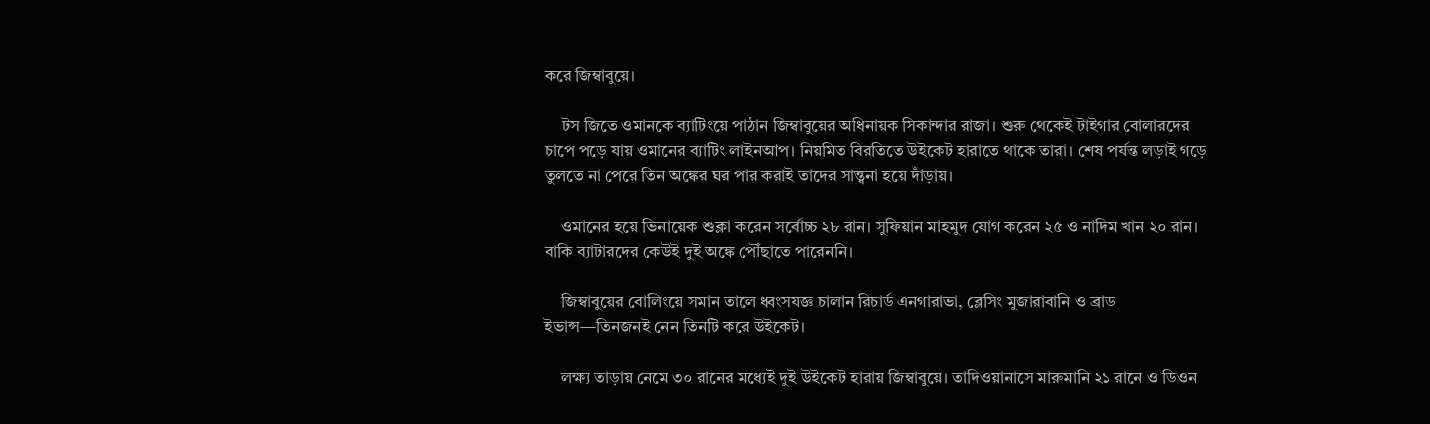করে জিম্বাবুয়ে।

    টস জিতে ওমানকে ব্যাটিংয়ে পাঠান জিম্বাবুয়ের অধিনায়ক সিকান্দার রাজা। শুরু থেকেই টাইগার বোলারদের চাপে পড়ে যায় ওমানের ব্যাটিং লাইনআপ। নিয়মিত বিরতিতে উইকেট হারাতে থাকে তারা। শেষ পর্যন্ত লড়াই গড়ে তুলতে না পেরে তিন অঙ্কের ঘর পার করাই তাদের সান্ত্বনা হয়ে দাঁড়ায়।

    ওমানের হয়ে ভিনায়েক শুক্লা করেন সর্বোচ্চ ২৮ রান। সুফিয়ান মাহমুদ যোগ করেন ২৫ ও নাদিম খান ২০ রান। বাকি ব্যাটারদের কেউই দুই অঙ্কে পৌঁছাতে পারেননি।

    জিম্বাবুয়ের বোলিংয়ে সমান তালে ধ্বংসযজ্ঞ চালান রিচার্ড এনগারাভা, ব্লেসিং মুজারাবানি ও ব্রাড ইভান্স—তিনজনই নেন তিনটি করে উইকেট।

    লক্ষ্য তাড়ায় নেমে ৩০ রানের মধ্যেই দুই উইকেট হারায় জিম্বাবুয়ে। তাদিওয়ানাসে মারুমানি ২১ রানে ও ডিওন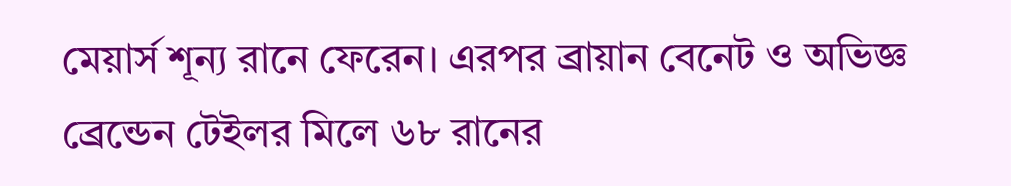মেয়ার্স শূন্য রানে ফেরেন। এরপর ব্রায়ান বেনেট ও অভিজ্ঞ ব্রেন্ডেন টেইলর মিলে ৬৮ রানের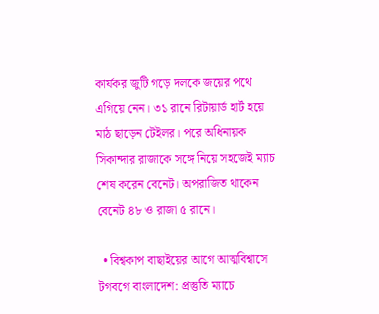কার্যকর জুটি গড়ে দলকে জয়ের পথে এগিয়ে নেন। ৩১ রানে রিটায়ার্ড হার্ট হয়ে মাঠ ছাড়েন টেইলর। পরে অধিনায়ক সিকান্দার রাজাকে সঙ্গে নিয়ে সহজেই ম্যাচ শেষ করেন বেনেট। অপরাজিত থাকেন বেনেট ৪৮ ও রাজা ৫ রানে।

  • বিশ্বকাপ বাছাইয়ের আগে আত্মবিশ্বাসে টগবগে বাংলাদেশ: প্রস্তুতি ম্যাচে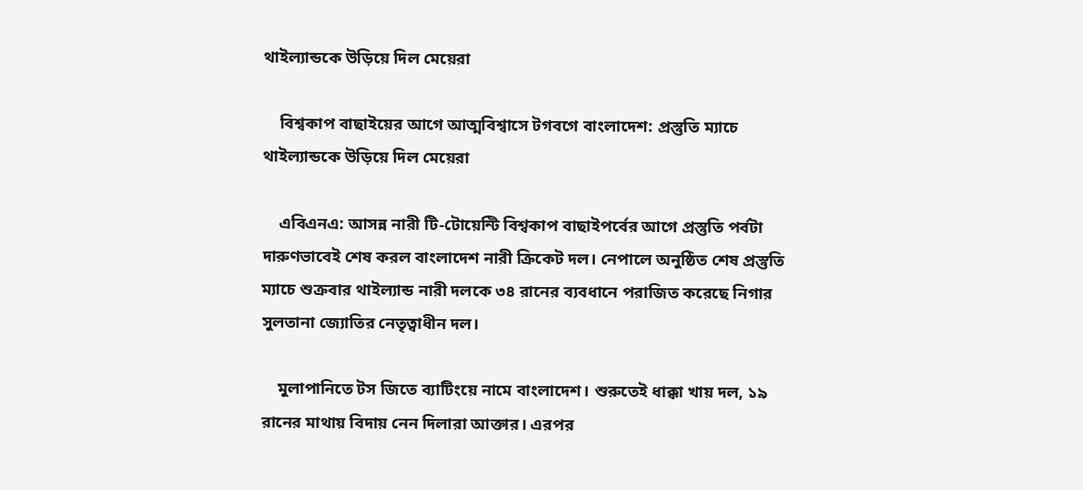থাইল্যান্ডকে উড়িয়ে দিল মেয়েরা

    বিশ্বকাপ বাছাইয়ের আগে আত্মবিশ্বাসে টগবগে বাংলাদেশ: প্রস্তুতি ম্যাচে থাইল্যান্ডকে উড়িয়ে দিল মেয়েরা

    এবিএনএ: আসন্ন নারী টি-টোয়েন্টি বিশ্বকাপ বাছাইপর্বের আগে প্রস্তুতি পর্বটা দারুণভাবেই শেষ করল বাংলাদেশ নারী ক্রিকেট দল। নেপালে অনুষ্ঠিত শেষ প্রস্তুতি ম্যাচে শুক্রবার থাইল্যান্ড নারী দলকে ৩৪ রানের ব্যবধানে পরাজিত করেছে নিগার সুলতানা জ্যোতির নেতৃত্বাধীন দল।

    মুলাপানিতে টস জিতে ব্যাটিংয়ে নামে বাংলাদেশ। শুরুতেই ধাক্কা খায় দল, ১৯ রানের মাথায় বিদায় নেন দিলারা আক্তার। এরপর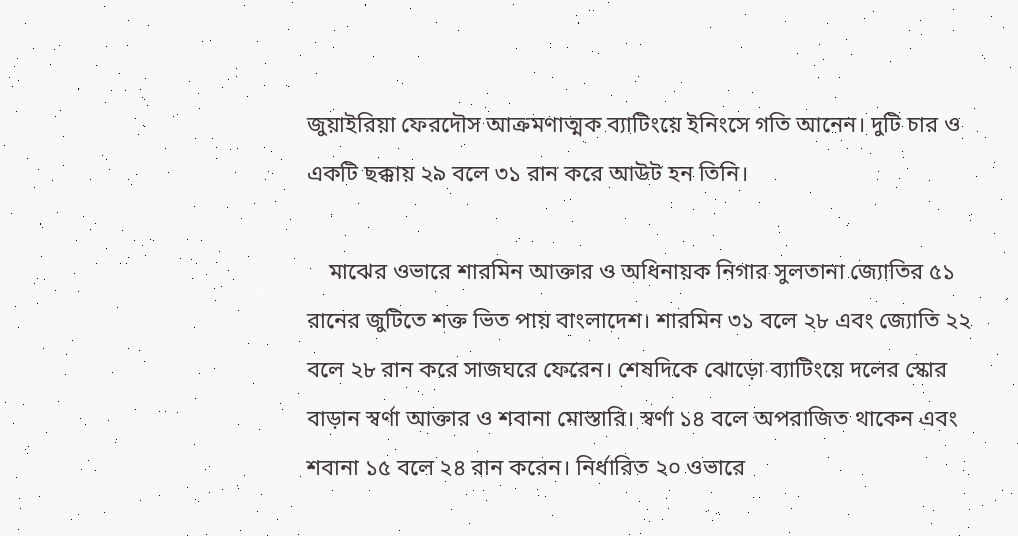জুয়াইরিয়া ফেরদৌস আক্রমণাত্মক ব্যাটিংয়ে ইনিংসে গতি আনেন। দুটি চার ও একটি ছক্কায় ২৯ বলে ৩১ রান করে আউট হন তিনি।

    মাঝের ওভারে শারমিন আক্তার ও অধিনায়ক নিগার সুলতানা জ্যোতির ৫১ রানের জুটিতে শক্ত ভিত পায় বাংলাদেশ। শারমিন ৩১ বলে ২৮ এবং জ্যোতি ২২ বলে ২৮ রান করে সাজঘরে ফেরেন। শেষদিকে ঝোড়ো ব্যাটিংয়ে দলের স্কোর বাড়ান স্বর্ণা আক্তার ও শবানা মোস্তারি। স্বর্ণা ১৪ বলে অপরাজিত থাকেন এবং শবানা ১৫ বলে ২৪ রান করেন। নির্ধারিত ২০ ওভারে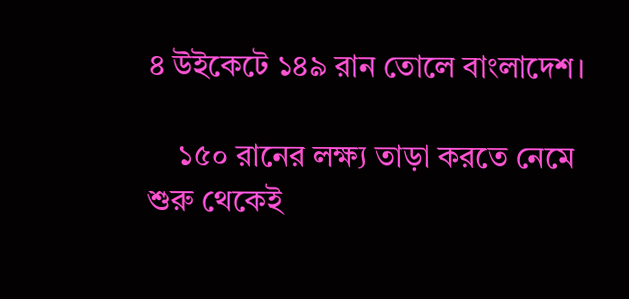৪ উইকেটে ১৪৯ রান তোলে বাংলাদেশ।

    ১৫০ রানের লক্ষ্য তাড়া করতে নেমে শুরু থেকেই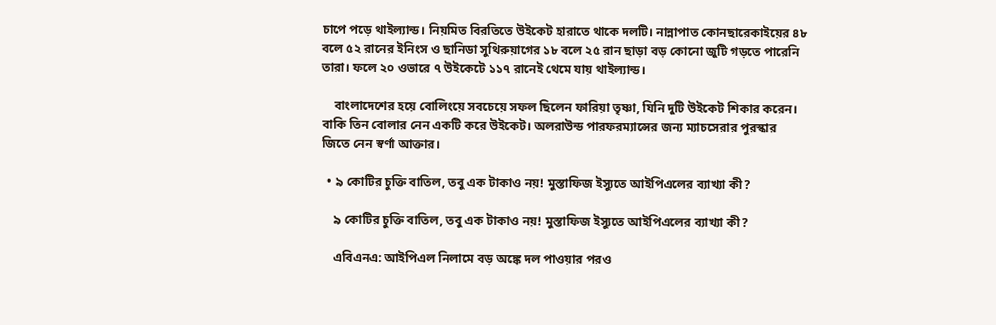চাপে পড়ে থাইল্যান্ড। নিয়মিত বিরতিতে উইকেট হারাতে থাকে দলটি। নান্নাপাত কোনছারেকাইয়ের ৪৮ বলে ৫২ রানের ইনিংস ও ছানিডা সুথিরুয়াগের ১৮ বলে ২৫ রান ছাড়া বড় কোনো জুটি গড়তে পারেনি তারা। ফলে ২০ ওভারে ৭ উইকেটে ১১৭ রানেই থেমে যায় থাইল্যান্ড।

    বাংলাদেশের হয়ে বোলিংয়ে সবচেয়ে সফল ছিলেন ফারিয়া তৃষ্ণা, যিনি দুটি উইকেট শিকার করেন। বাকি তিন বোলার নেন একটি করে উইকেট। অলরাউন্ড পারফরম্যান্সের জন্য ম্যাচসেরার পুরস্কার জিতে নেন স্বর্ণা আক্তার।

  • ৯ কোটির চুক্তি বাতিল, তবু এক টাকাও নয়! মুস্তাফিজ ইস্যুতে আইপিএলের ব্যাখ্যা কী?

    ৯ কোটির চুক্তি বাতিল, তবু এক টাকাও নয়! মুস্তাফিজ ইস্যুতে আইপিএলের ব্যাখ্যা কী?

    এবিএনএ: আইপিএল নিলামে বড় অঙ্কে দল পাওয়ার পরও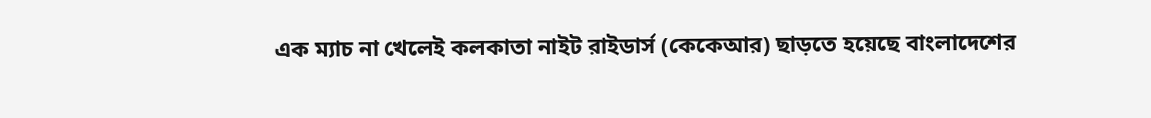এক ম্যাচ না খেলেই কলকাতা নাইট রাইডার্স (কেকেআর) ছাড়তে হয়েছে বাংলাদেশের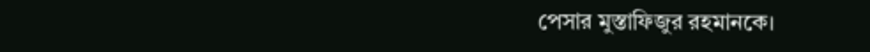পেসার মুস্তাফিজুর রহমানকে।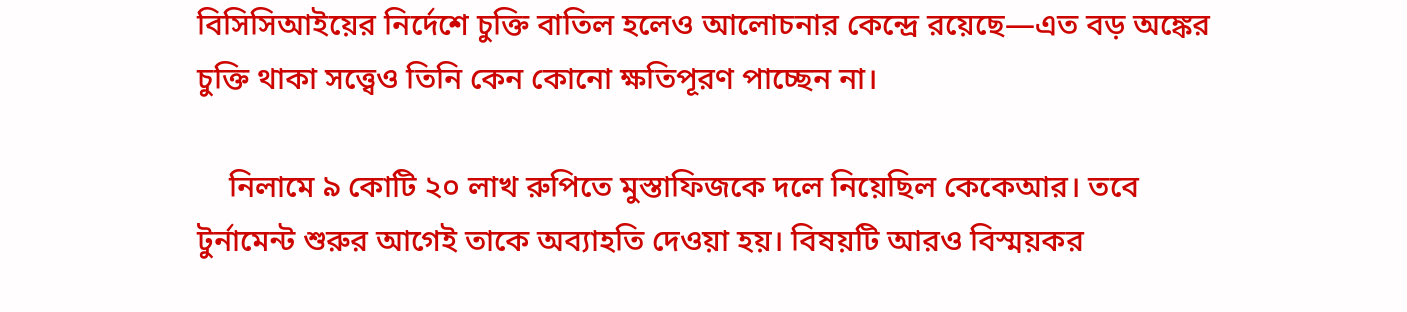বিসিসিআইয়ের নির্দেশে চুক্তি বাতিল হলেও আলোচনার কেন্দ্রে রয়েছে—এত বড় অঙ্কের চুক্তি থাকা সত্ত্বেও তিনি কেন কোনো ক্ষতিপূরণ পাচ্ছেন না।

    নিলামে ৯ কোটি ২০ লাখ রুপিতে মুস্তাফিজকে দলে নিয়েছিল কেকেআর। তবে টুর্নামেন্ট শুরুর আগেই তাকে অব্যাহতি দেওয়া হয়। বিষয়টি আরও বিস্ময়কর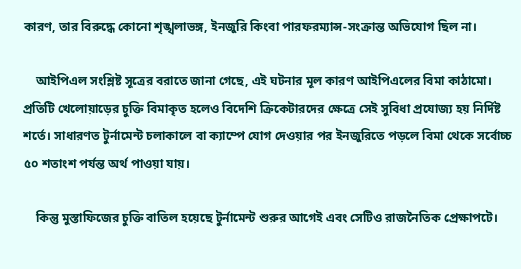কারণ, তার বিরুদ্ধে কোনো শৃঙ্খলাভঙ্গ, ইনজুরি কিংবা পারফরম্যান্স-সংক্রান্ত অভিযোগ ছিল না।

    আইপিএল সংশ্লিষ্ট সূত্রের বরাতে জানা গেছে, এই ঘটনার মূল কারণ আইপিএলের বিমা কাঠামো। প্রতিটি খেলোয়াড়ের চুক্তি বিমাকৃত হলেও বিদেশি ক্রিকেটারদের ক্ষেত্রে সেই সুবিধা প্রযোজ্য হয় নির্দিষ্ট শর্তে। সাধারণত টুর্নামেন্ট চলাকালে বা ক্যাম্পে যোগ দেওয়ার পর ইনজুরিতে পড়লে বিমা থেকে সর্বোচ্চ ৫০ শতাংশ পর্যন্ত অর্থ পাওয়া যায়।

    কিন্তু মুস্তাফিজের চুক্তি বাতিল হয়েছে টুর্নামেন্ট শুরুর আগেই এবং সেটিও রাজনৈতিক প্রেক্ষাপটে।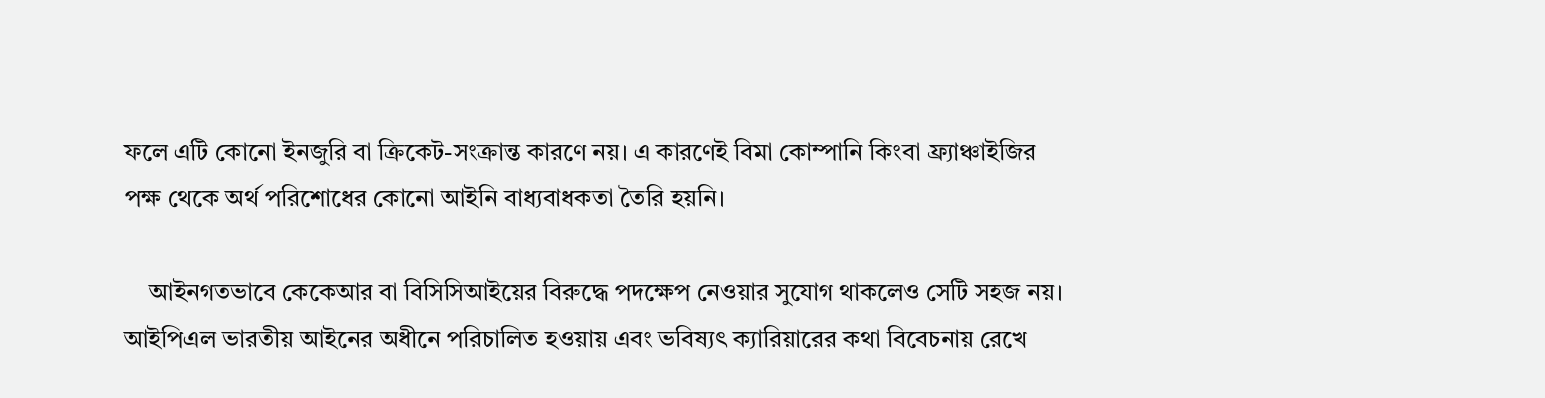ফলে এটি কোনো ইনজুরি বা ক্রিকেট-সংক্রান্ত কারণে নয়। এ কারণেই বিমা কোম্পানি কিংবা ফ্র্যাঞ্চাইজির পক্ষ থেকে অর্থ পরিশোধের কোনো আইনি বাধ্যবাধকতা তৈরি হয়নি।

    আইনগতভাবে কেকেআর বা বিসিসিআইয়ের বিরুদ্ধে পদক্ষেপ নেওয়ার সুযোগ থাকলেও সেটি সহজ নয়। আইপিএল ভারতীয় আইনের অধীনে পরিচালিত হওয়ায় এবং ভবিষ্যৎ ক্যারিয়ারের কথা বিবেচনায় রেখে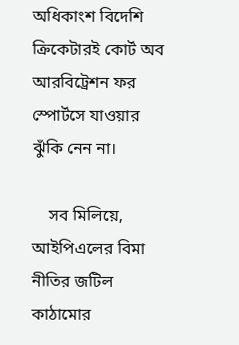অধিকাংশ বিদেশি ক্রিকেটারই কোর্ট অব আরবিট্রেশন ফর স্পোর্টসে যাওয়ার ঝুঁকি নেন না।

    সব মিলিয়ে, আইপিএলের বিমা নীতির জটিল কাঠামোর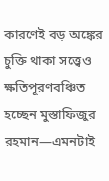কারণেই বড় অঙ্কের চুক্তি থাকা সত্ত্বেও ক্ষতিপূরণবঞ্চিত হচ্ছেন মুস্তাফিজুর রহমান—এমনটাই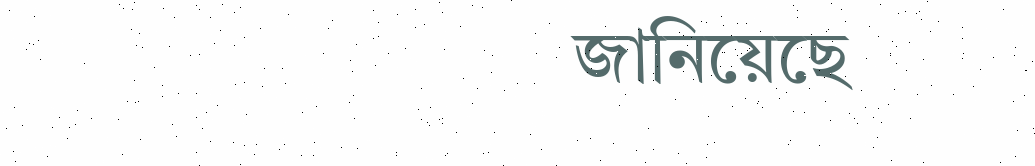জানিয়েছে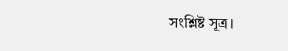সংশ্লিষ্ট সূত্র।